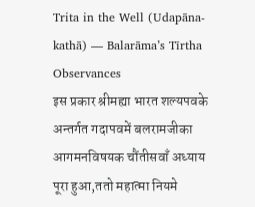Trita in the Well (Udapāna-kathā) — Balarāma’s Tīrtha Observances
इस प्रकार श्रीमह्या भारत शल्यपवके अन्तर्गत गदापवमें बलरामजीका आगमनविषयक चौंतीसवाँ अध्याय पूरा हुआ,ततो महात्मा नियमे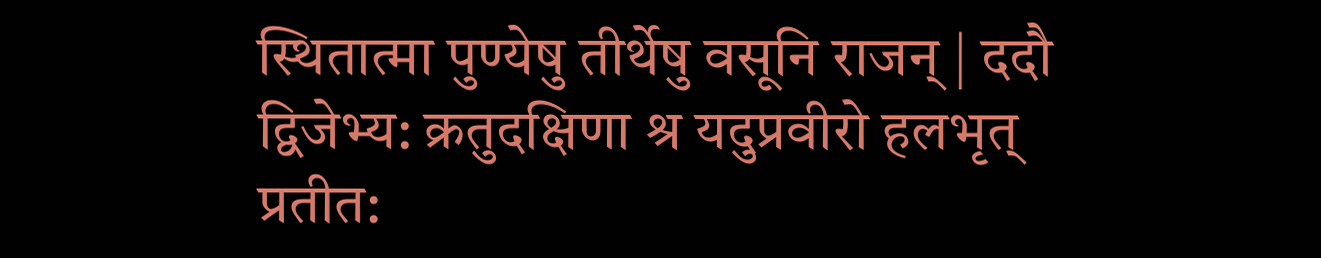स्थितात्मा पुण्येषु तीर्थेषु वसूनि राजन् | ददौ द्विजेभ्य: क्रतुदक्षिणा श्र यदुप्रवीरो हलभृत् प्रतीत: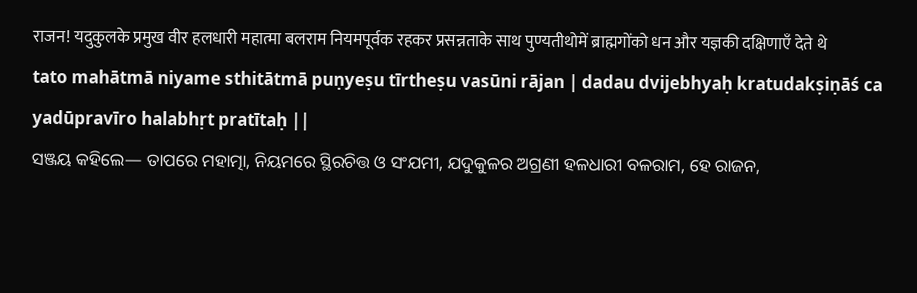राजन! यदुकुलके प्रमुख वीर हलधारी महात्मा बलराम नियमपूर्वक रहकर प्रसन्नताके साथ पुण्यतीथोमें ब्राह्मगोंको धन और यज्ञकी दक्षिणाएँ देते थे
tato mahātmā niyame sthitātmā puṇyeṣu tīrtheṣu vasūni rājan | dadau dvijebhyaḥ kratudakṣiṇāś ca yadūpravīro halabhṛt pratītaḥ ||
ସଞ୍ଜୟ କହିଲେ— ତାପରେ ମହାତ୍ମା, ନିୟମରେ ସ୍ଥିରଚିତ୍ତ ଓ ସଂଯମୀ, ଯଦୁକୁଳର ଅଗ୍ରଣୀ ହଳଧାରୀ ବଳରାମ, ହେ ରାଜନ,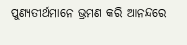ପୁଣ୍ୟତୀର୍ଥମାନେ ଭ୍ରମଣ କରି ଆନନ୍ଦରେ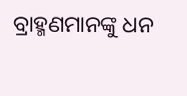ବ୍ରାହ୍ମଣମାନଙ୍କୁ ଧନ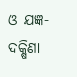ଓ ଯଜ୍ଞ-ଦକ୍ଷିଣା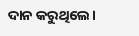ଦାନ କରୁଥିଲେ।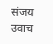संजय उवाच